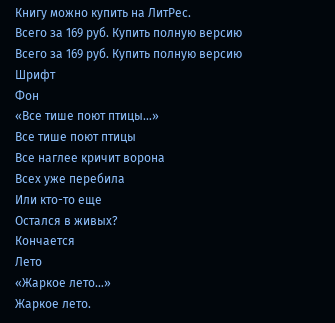Книгу можно купить на ЛитРес.
Всего за 169 руб. Купить полную версию
Всего за 169 руб. Купить полную версию
Шрифт
Фон
«Все тише поют птицы…»
Все тише поют птицы
Все наглее кричит ворона
Всех уже перебила
Или кто-то еще
Остался в живых?
Кончается
Лето
«Жаркое лето…»
Жаркое лето.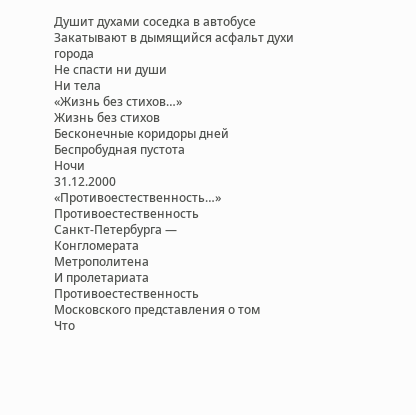Душит духами соседка в автобусе
Закатывают в дымящийся асфальт духи города
Не спасти ни души
Ни тела
«Жизнь без стихов…»
Жизнь без стихов
Бесконечные коридоры дней
Беспробудная пустота
Ночи
31.12.2000
«Противоестественность…»
Противоестественность
Санкт-Петербурга —
Конгломерата
Метрополитена
И пролетариата
Противоестественность
Московского представления о том
Что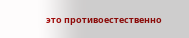это противоестественно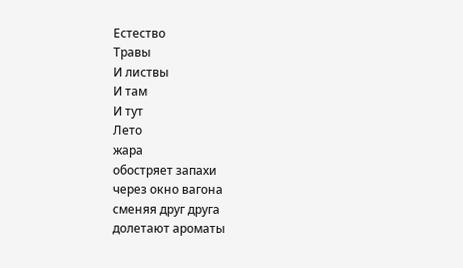Естество
Травы
И листвы
И там
И тут
Лето
жара
обостряет запахи
через окно вагона
сменяя друг друга
долетают ароматы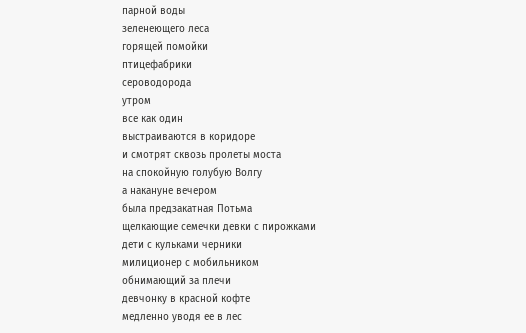парной воды
зеленеющего леса
горящей помойки
птицефабрики
сероводорода
утром
все как один
выстраиваются в коридоре
и смотрят сквозь пролеты моста
на спокойную голубую Волгу
а накануне вечером
была предзакатная Потьма
щелкающие семечки девки с пирожками
дети с кульками черники
милиционер с мобильником
обнимающий за плечи
девчонку в красной кофте
медленно уводя ее в лес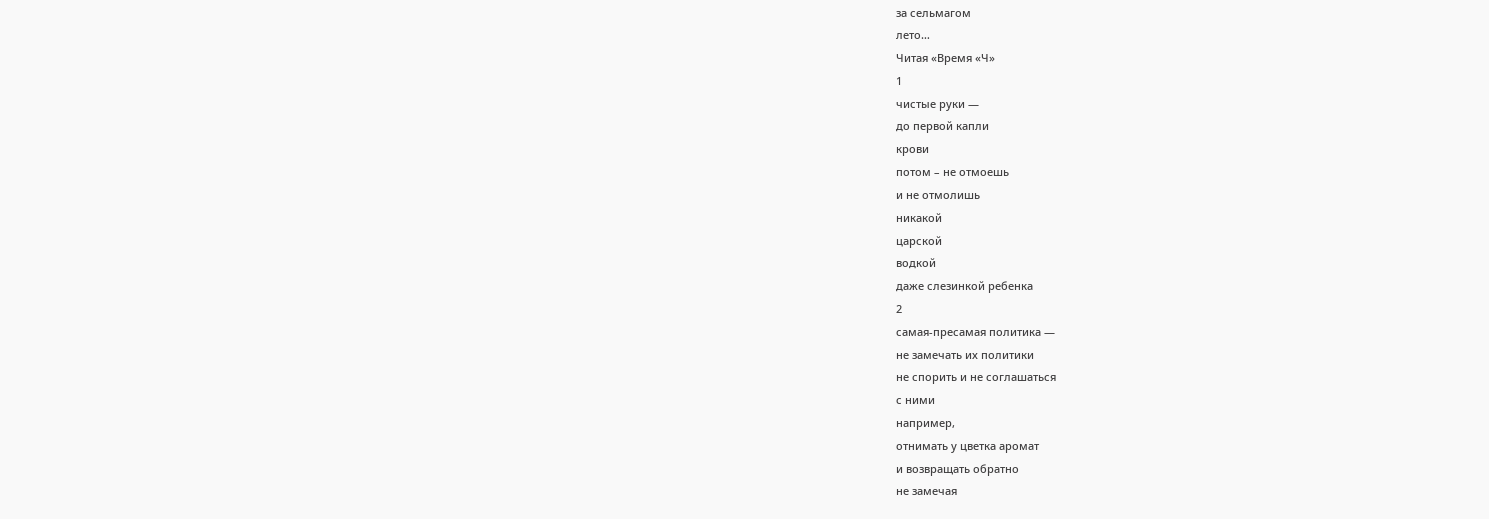за сельмагом
лето…
Читая «Время «Ч»
1
чистые руки —
до первой капли
крови
потом – не отмоешь
и не отмолишь
никакой
царской
водкой
даже слезинкой ребенка
2
самая-пресамая политика —
не замечать их политики
не спорить и не соглашаться
с ними
например,
отнимать у цветка аромат
и возвращать обратно
не замечая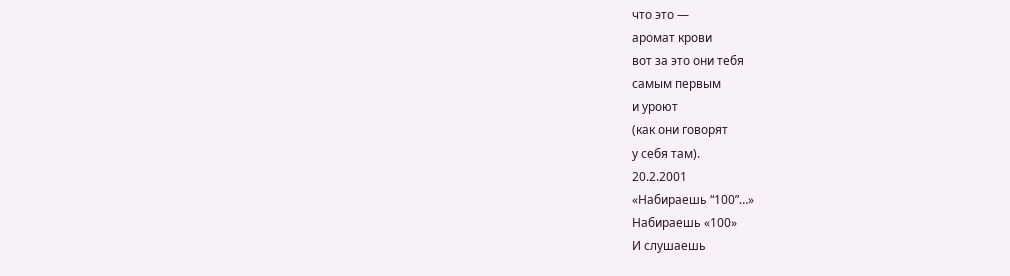что это —
аромат крови
вот за это они тебя
самым первым
и уроют
(как они говорят
у себя там).
20.2.2001
«Набираешь “100”…»
Набираешь «100»
И слушаешь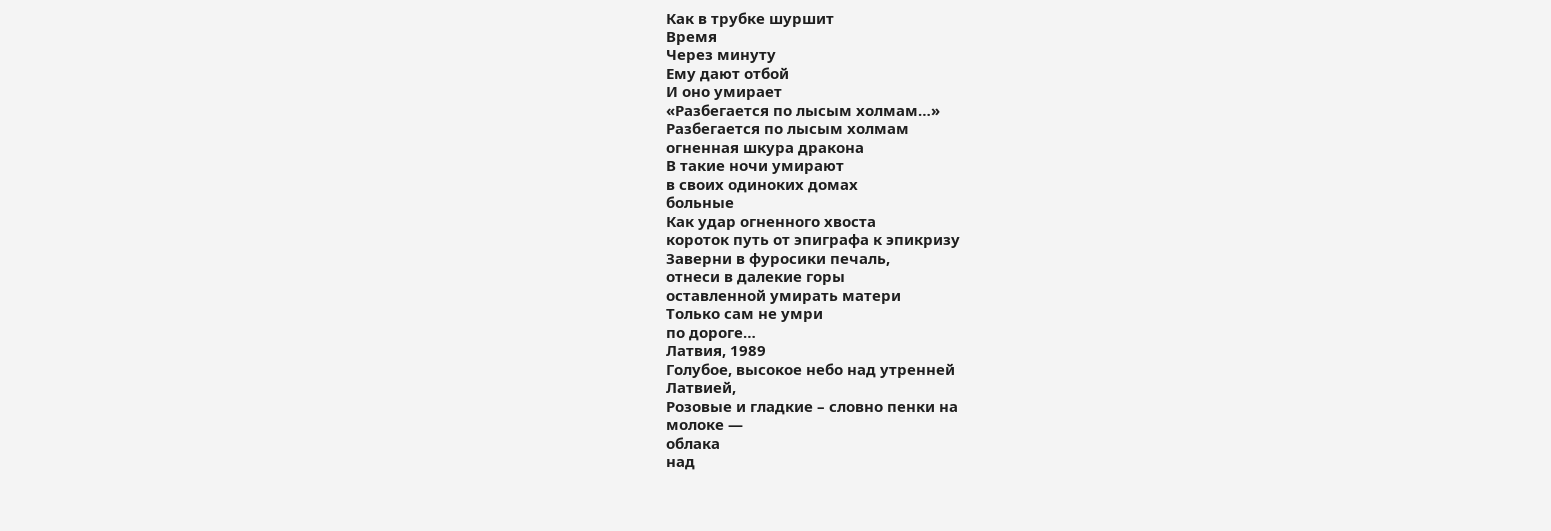Как в трубке шуршит
Время
Через минуту
Ему дают отбой
И оно умирает
«Разбегается по лысым холмам…»
Разбегается по лысым холмам
огненная шкура дракона
В такие ночи умирают
в своих одиноких домах
больные
Как удар огненного хвоста
короток путь от эпиграфа к эпикризу
Заверни в фуросики печаль,
отнеси в далекие горы
оставленной умирать матери
Только сам не умри
по дороге…
Латвия, 1989
Голубое, высокое небо над утренней
Латвией,
Розовые и гладкие – словно пенки на
молоке —
облака
над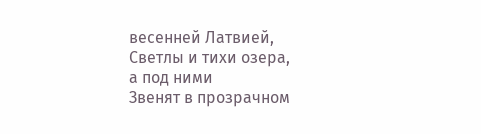весенней Латвией,
Светлы и тихи озера,
а под ними
Звенят в прозрачном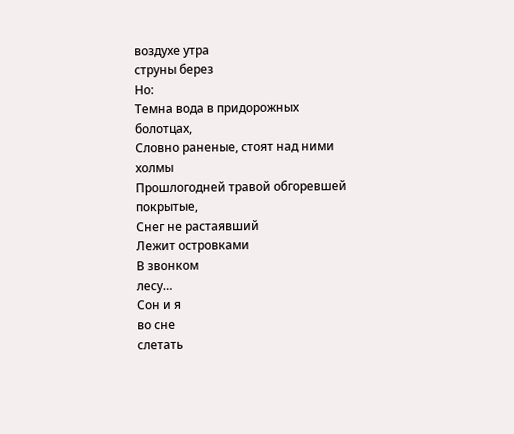воздухе утра
струны берез
Но:
Темна вода в придорожных
болотцах,
Словно раненые, стоят над ними
холмы
Прошлогодней травой обгоревшей
покрытые,
Снег не растаявший
Лежит островками
В звонком
лесу…
Сон и я
во сне
слетать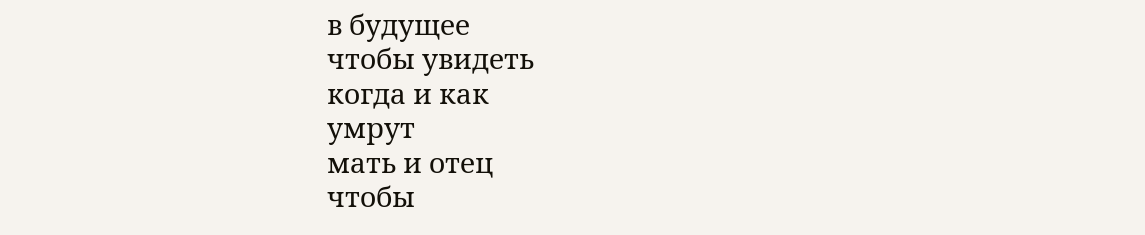в будущее
чтобы увидеть
когда и как
умрут
мать и отец
чтобы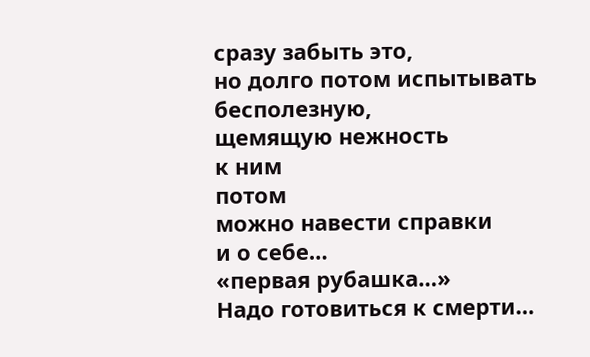сразу забыть это,
но долго потом испытывать
бесполезную,
щемящую нежность
к ним
потом
можно навести справки
и о себе…
«первая рубашка…»
Надо готовиться к смерти…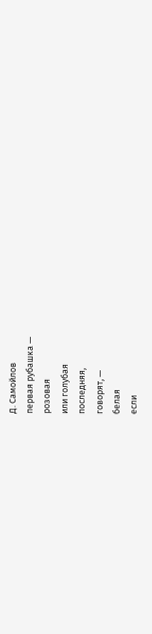Д. Самойлов
первая рубашка —
розовая
или голубая
последняя,
говорят, —
белая
если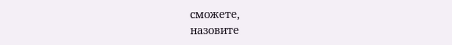сможете,
назовите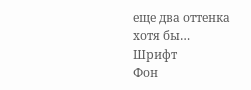еще два оттенка
хотя бы…
Шрифт
Фон